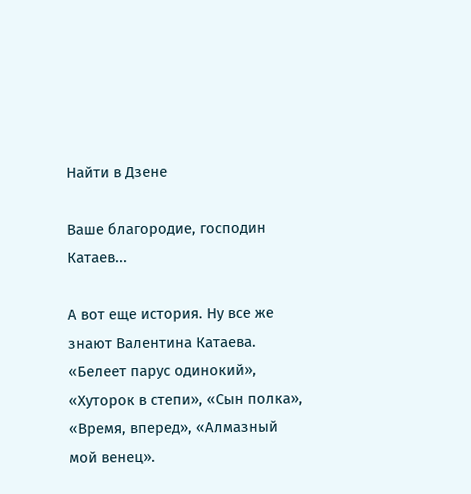Найти в Дзене

Ваше благородие, господин Катаев...

А вот еще история. Ну все же знают Валентина Катаева. «Белеет парус одинокий», «Хуторок в степи», «Сын полка», «Время, вперед», «Алмазный мой венец».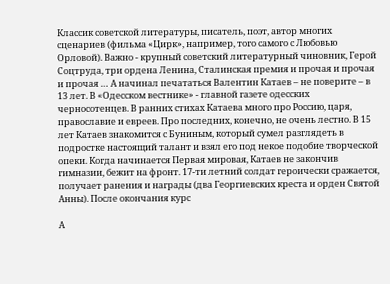Классик советской литературы, писатель, поэт, автор многих сценариев (фильма «Цирк», например, того самого с Любовью Орловой). Важно - крупный советский литературный чиновник, Герой Соцтруда, три ордена Ленина, Сталинская премия и прочая и прочая и прочая … А начинал печататься Валентин Катаев – не поверите – в 13 лет. В «Одесском вестнике» - главной газете одесских черносотенцев. В ранних стихах Катаева много про Россию, царя, православие и евреев. Про последних, конечно, не очень лестно. В 15 лет Катаев знакомится с Буниным, который сумел разглядеть в подростке настоящий талант и взял его под некое подобие творческой опеки. Когда начинается Первая мировая, Катаев не закончив гимназии, бежит на фронт. 17-ти летний солдат героически сражается, получает ранения и награды (два Георгиевских креста и орден Святой Анны). После окончания курс

А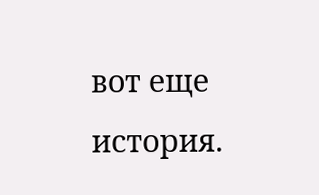вот еще история.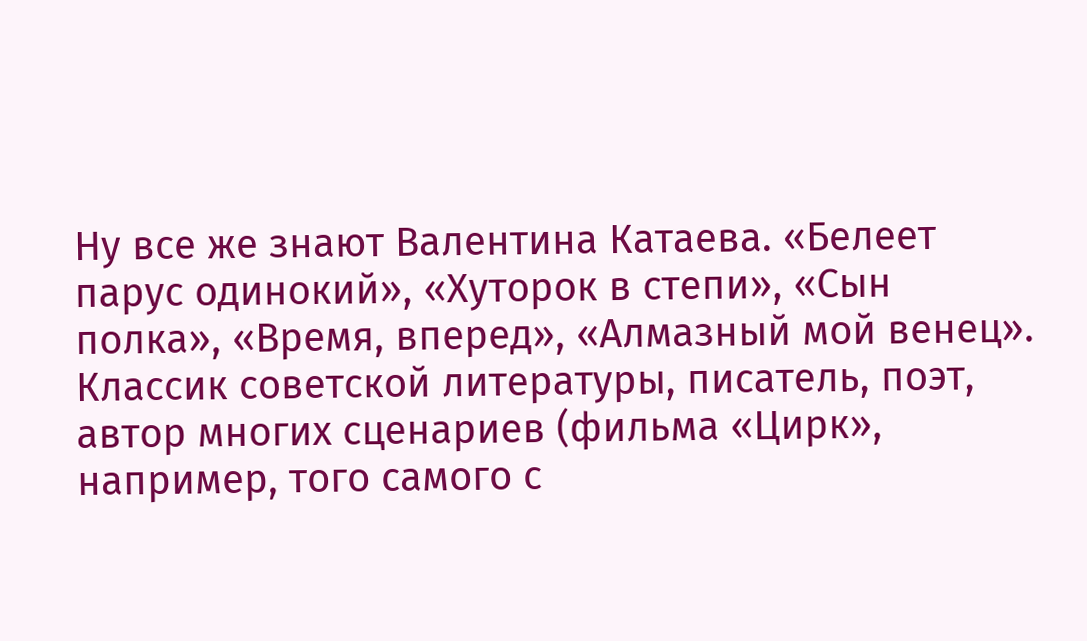Ну все же знают Валентина Катаева. «Белеет парус одинокий», «Хуторок в степи», «Сын полка», «Время, вперед», «Алмазный мой венец». Классик советской литературы, писатель, поэт, автор многих сценариев (фильма «Цирк», например, того самого с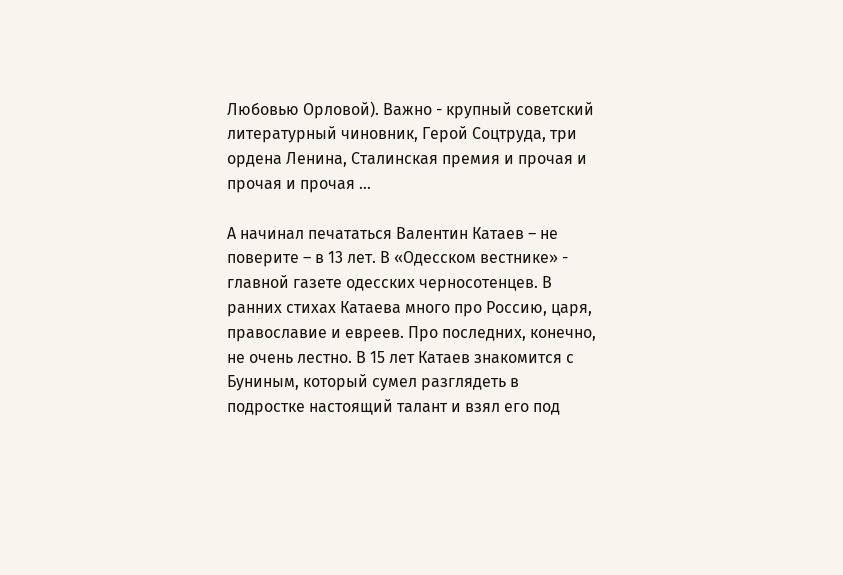Любовью Орловой). Важно - крупный советский литературный чиновник, Герой Соцтруда, три ордена Ленина, Сталинская премия и прочая и прочая и прочая …

А начинал печататься Валентин Катаев – не поверите – в 13 лет. В «Одесском вестнике» - главной газете одесских черносотенцев. В ранних стихах Катаева много про Россию, царя, православие и евреев. Про последних, конечно, не очень лестно. В 15 лет Катаев знакомится с Буниным, который сумел разглядеть в подростке настоящий талант и взял его под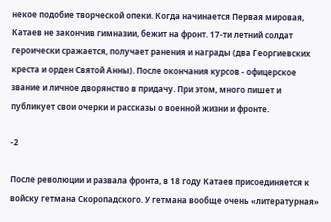некое подобие творческой опеки. Когда начинается Первая мировая, Катаев не закончив гимназии, бежит на фронт. 17-ти летний солдат героически сражается, получает ранения и награды (два Георгиевских креста и орден Святой Анны). После окончания курсов - офицерское звание и личное дворянство в придачу. При этом, много пишет и публикует свои очерки и рассказы о военной жизни и фронте.

-2

После революции и развала фронта, в 18 году Катаев присоединяется к войску гетмана Скоропадского. У гетмана вообще очень «литературная»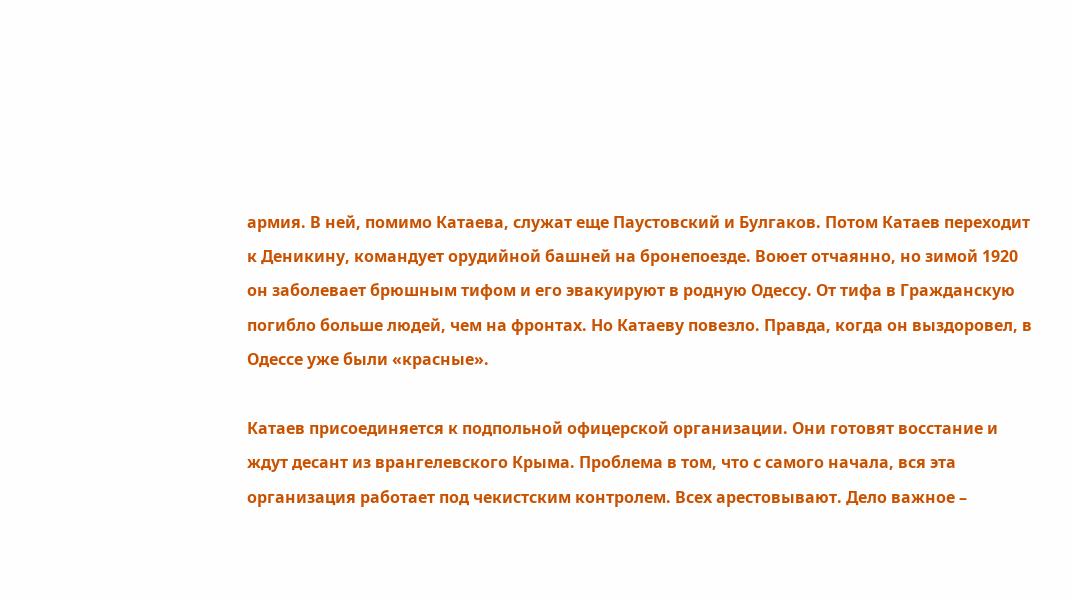армия. В ней, помимо Катаева, служат еще Паустовский и Булгаков. Потом Катаев переходит к Деникину, командует орудийной башней на бронепоезде. Воюет отчаянно, но зимой 1920 он заболевает брюшным тифом и его эвакуируют в родную Одессу. От тифа в Гражданскую погибло больше людей, чем на фронтах. Но Катаеву повезло. Правда, когда он выздоровел, в Одессе уже были «красные».

Катаев присоединяется к подпольной офицерской организации. Они готовят восстание и ждут десант из врангелевского Крыма. Проблема в том, что с самого начала, вся эта организация работает под чекистским контролем. Всех арестовывают. Дело важное –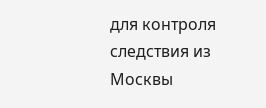для контроля следствия из Москвы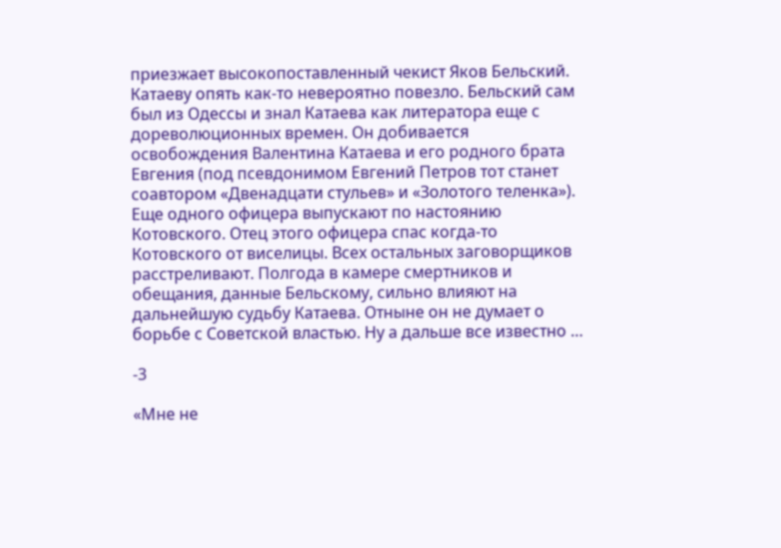приезжает высокопоставленный чекист Яков Бельский. Катаеву опять как-то невероятно повезло. Бельский сам был из Одессы и знал Катаева как литератора еще с дореволюционных времен. Он добивается освобождения Валентина Катаева и его родного брата Евгения (под псевдонимом Евгений Петров тот станет соавтором «Двенадцати стульев» и «Золотого теленка»). Еще одного офицера выпускают по настоянию Котовского. Отец этого офицера спас когда-то Котовского от виселицы. Всех остальных заговорщиков расстреливают. Полгода в камере смертников и обещания, данные Бельскому, сильно влияют на дальнейшую судьбу Катаева. Отныне он не думает о борьбе с Советской властью. Ну а дальше все известно …

-3

«Мне не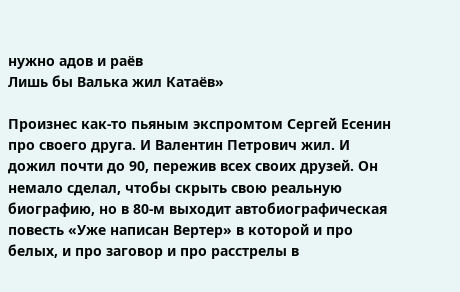нужно адов и раёв
Лишь бы Валька жил Катаёв»

Произнес как-то пьяным экспромтом Сергей Есенин про своего друга. И Валентин Петрович жил. И дожил почти до 90, пережив всех своих друзей. Он немало сделал, чтобы скрыть свою реальную биографию, но в 80-м выходит автобиографическая повесть «Уже написан Вертер» в которой и про белых, и про заговор и про расстрелы в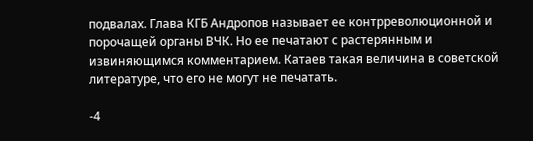подвалах. Глава КГБ Андропов называет ее контрреволюционной и порочащей органы ВЧК. Но ее печатают с растерянным и извиняющимся комментарием. Катаев такая величина в советской литературе, что его не могут не печатать.

-4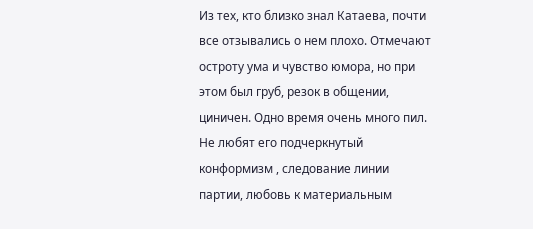Из тех, кто близко знал Катаева, почти все отзывались о нем плохо. Отмечают остроту ума и чувство юмора, но при этом был груб, резок в общении, циничен. Одно время очень много пил. Не любят его подчеркнутый конформизм , следование линии партии, любовь к материальным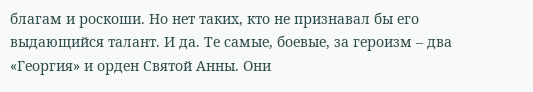благам и роскоши. Но нет таких, кто не признавал бы его выдающийся талант. И да. Те самые, боевые, за героизм – два «Георгия» и орден Святой Анны. Они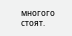многого стоят.